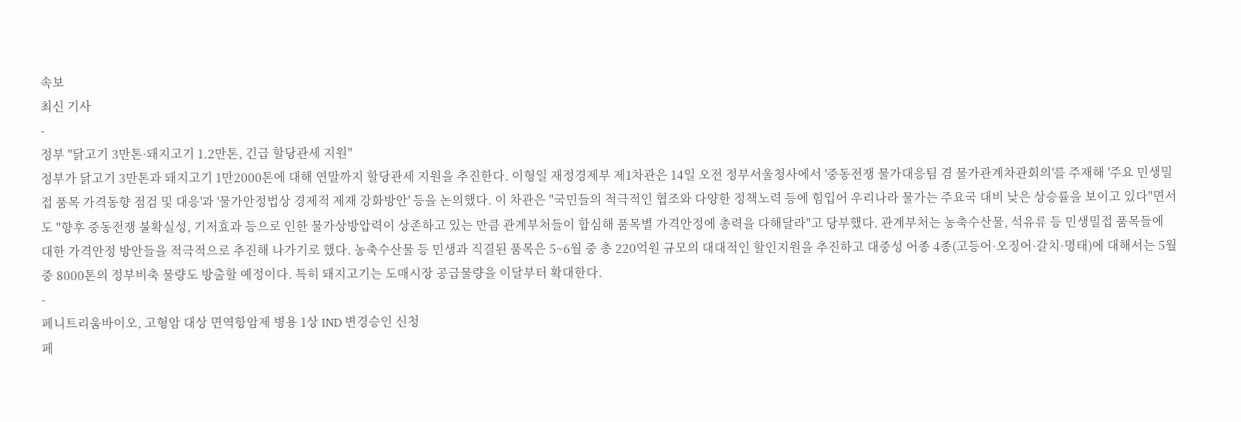속보
최신 기사
-
정부 "닭고기 3만톤·돼지고기 1.2만톤, 긴급 할당관세 지원"
정부가 닭고기 3만톤과 돼지고기 1만2000톤에 대해 연말까지 할당관세 지원을 추진한다. 이형일 재정경제부 제1차관은 14일 오전 정부서울청사에서 '중동전쟁 물가대응팀 겸 물가관계차관회의'를 주재해 '주요 민생밀접 품목 가격동향 점검 및 대응'과 '물가안정법상 경제적 제재 강화방안' 등을 논의했다. 이 차관은 "국민들의 적극적인 협조와 다양한 정책노력 등에 힘입어 우리나라 물가는 주요국 대비 낮은 상승률을 보이고 있다"면서도 "향후 중동전쟁 불확실성, 기저효과 등으로 인한 물가상방압력이 상존하고 있는 만큼 관계부처들이 합심해 품목별 가격안정에 총력을 다해달라"고 당부했다. 관계부처는 농축수산물, 석유류 등 민생밀접 품목들에 대한 가격안정 방안들을 적극적으로 추진해 나가기로 했다. 농축수산물 등 민생과 직결된 품목은 5~6월 중 총 220억원 규모의 대대적인 할인지원을 추진하고 대중성 어종 4종(고등어·오징어·갈치·명태)에 대해서는 5월 중 8000톤의 정부비축 물량도 방출할 예정이다. 특히 돼지고기는 도매시장 공급물량을 이달부터 확대한다.
-
페니트리움바이오, 고형암 대상 면역항암제 병용 1상 IND 변경승인 신청
페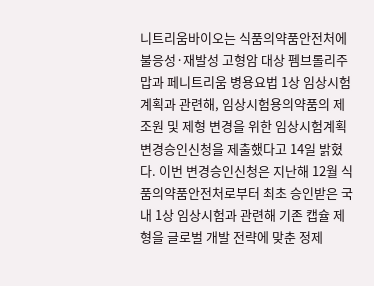니트리움바이오는 식품의약품안전처에 불응성·재발성 고형암 대상 펨브롤리주맙과 페니트리움 병용요법 1상 임상시험계획과 관련해, 임상시험용의약품의 제조원 및 제형 변경을 위한 임상시험계획 변경승인신청을 제출했다고 14일 밝혔다. 이번 변경승인신청은 지난해 12월 식품의약품안전처로부터 최초 승인받은 국내 1상 임상시험과 관련해 기존 캡슐 제형을 글로벌 개발 전략에 맞춘 정제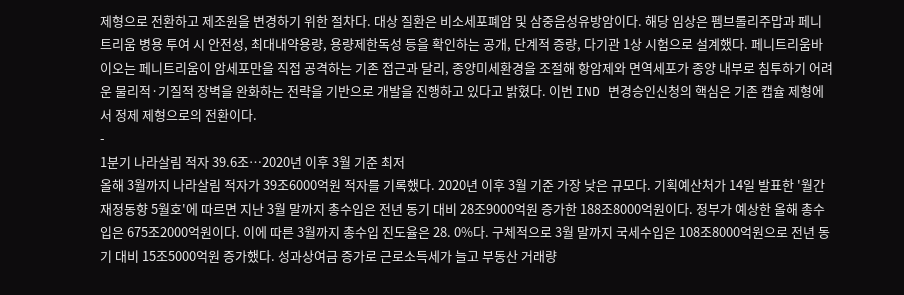제형으로 전환하고 제조원을 변경하기 위한 절차다. 대상 질환은 비소세포폐암 및 삼중음성유방암이다. 해당 임상은 펨브롤리주맙과 페니트리움 병용 투여 시 안전성, 최대내약용량, 용량제한독성 등을 확인하는 공개, 단계적 증량, 다기관 1상 시험으로 설계했다. 페니트리움바이오는 페니트리움이 암세포만을 직접 공격하는 기존 접근과 달리, 종양미세환경을 조절해 항암제와 면역세포가 종양 내부로 침투하기 어려운 물리적·기질적 장벽을 완화하는 전략을 기반으로 개발을 진행하고 있다고 밝혔다. 이번 IND 변경승인신청의 핵심은 기존 캡슐 제형에서 정제 제형으로의 전환이다.
-
1분기 나라살림 적자 39.6조…2020년 이후 3월 기준 최저
올해 3월까지 나라살림 적자가 39조6000억원 적자를 기록했다. 2020년 이후 3월 기준 가장 낮은 규모다. 기획예산처가 14일 발표한 '월간 재정동향 5월호'에 따르면 지난 3월 말까지 총수입은 전년 동기 대비 28조9000억원 증가한 188조8000억원이다. 정부가 예상한 올해 총수입은 675조2000억원이다. 이에 따른 3월까지 총수입 진도율은 28. 0%다. 구체적으로 3월 말까지 국세수입은 108조8000억원으로 전년 동기 대비 15조5000억원 증가했다. 성과상여금 증가로 근로소득세가 늘고 부동산 거래량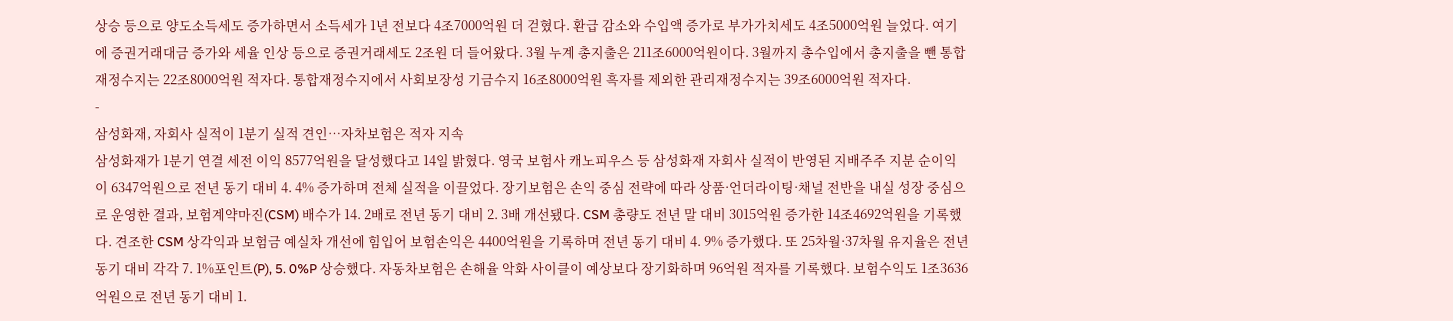상승 등으로 양도소득세도 증가하면서 소득세가 1년 전보다 4조7000억원 더 걷혔다. 환급 감소와 수입액 증가로 부가가치세도 4조5000억원 늘었다. 여기에 증권거래대금 증가와 세율 인상 등으로 증권거래세도 2조원 더 들어왔다. 3월 누계 총지출은 211조6000억원이다. 3월까지 총수입에서 총지출을 뺀 통합재정수지는 22조8000억원 적자다. 통합재정수지에서 사회보장성 기금수지 16조8000억원 흑자를 제외한 관리재정수지는 39조6000억원 적자다.
-
삼성화재, 자회사 실적이 1분기 실적 견인…자차보험은 적자 지속
삼성화재가 1분기 연결 세전 이익 8577억원을 달성했다고 14일 밝혔다. 영국 보험사 캐노피우스 등 삼성화재 자회사 실적이 반영된 지배주주 지분 순이익이 6347억원으로 전년 동기 대비 4. 4% 증가하며 전체 실적을 이끌었다. 장기보험은 손익 중심 전략에 따라 상품·언더라이팅·채널 전반을 내실 성장 중심으로 운영한 결과, 보험계약마진(CSM) 배수가 14. 2배로 전년 동기 대비 2. 3배 개선됐다. CSM 총량도 전년 말 대비 3015억원 증가한 14조4692억원을 기록했다. 견조한 CSM 상각익과 보험금 예실차 개선에 힘입어 보험손익은 4400억원을 기록하며 전년 동기 대비 4. 9% 증가했다. 또 25차월·37차월 유지율은 전년 동기 대비 각각 7. 1%포인트(P), 5. 0%P 상승했다. 자동차보험은 손해율 악화 사이클이 예상보다 장기화하며 96억원 적자를 기록했다. 보험수익도 1조3636억원으로 전년 동기 대비 1.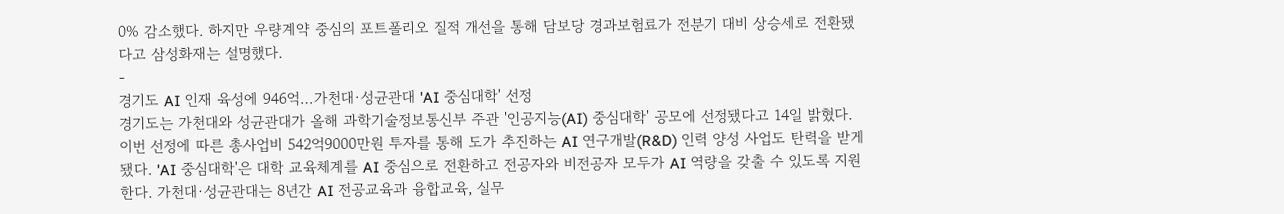0% 감소했다. 하지만 우량계약 중심의 포트폴리오 질적 개선을 통해 담보당 경과보험료가 전분기 대비 상승세로 전환됐다고 삼성화재는 설명했다.
-
경기도 AI 인재 육성에 946억…가천대·성균관대 'AI 중심대학' 선정
경기도는 가천대와 성균관대가 올해 과학기술정보통신부 주관 '인공지능(AI) 중심대학' 공모에 선정됐다고 14일 밝혔다. 이번 선정에 따른 총사업비 542억9000만원 투자를 통해 도가 추진하는 AI 연구개발(R&D) 인력 양성 사업도 탄력을 받게 됐다. 'AI 중심대학'은 대학 교육체계를 AI 중심으로 전환하고 전공자와 비전공자 모두가 AI 역량을 갖출 수 있도록 지원한다. 가천대·성균관대는 8년간 AI 전공교육과 융합교육, 실무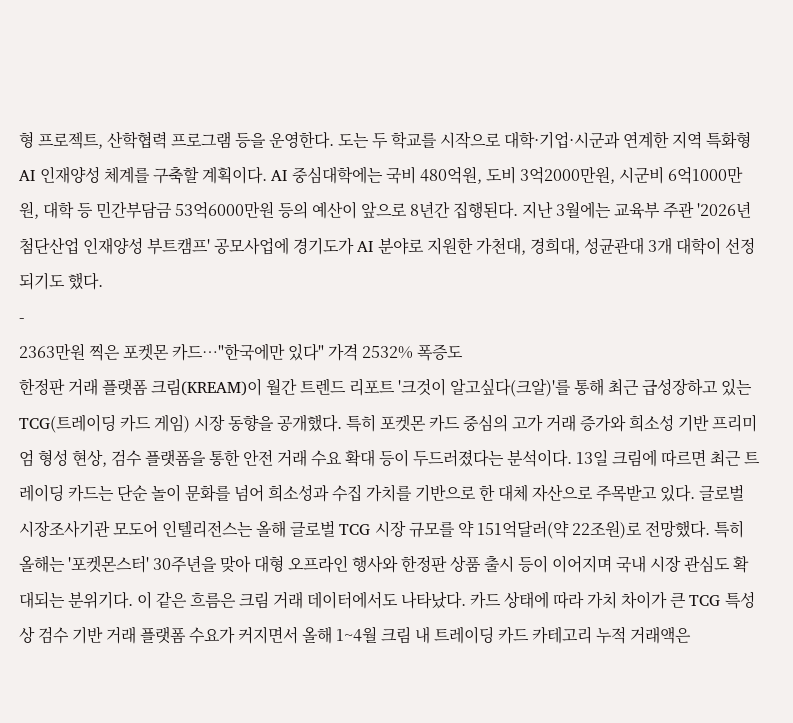형 프로젝트, 산학협력 프로그램 등을 운영한다. 도는 두 학교를 시작으로 대학·기업·시군과 연계한 지역 특화형 AI 인재양성 체계를 구축할 계획이다. AI 중심대학에는 국비 480억원, 도비 3억2000만원, 시군비 6억1000만원, 대학 등 민간부담금 53억6000만원 등의 예산이 앞으로 8년간 집행된다. 지난 3월에는 교육부 주관 '2026년 첨단산업 인재양성 부트캠프' 공모사업에 경기도가 AI 분야로 지원한 가천대, 경희대, 성균관대 3개 대학이 선정되기도 했다.
-
2363만원 찍은 포켓몬 카드…"한국에만 있다" 가격 2532% 폭증도
한정판 거래 플랫폼 크림(KREAM)이 월간 트렌드 리포트 '크것이 알고싶다(크알)'를 통해 최근 급성장하고 있는 TCG(트레이딩 카드 게임) 시장 동향을 공개했다. 특히 포켓몬 카드 중심의 고가 거래 증가와 희소성 기반 프리미엄 형성 현상, 검수 플랫폼을 통한 안전 거래 수요 확대 등이 두드러졌다는 분석이다. 13일 크림에 따르면 최근 트레이딩 카드는 단순 놀이 문화를 넘어 희소성과 수집 가치를 기반으로 한 대체 자산으로 주목받고 있다. 글로벌 시장조사기관 모도어 인텔리전스는 올해 글로벌 TCG 시장 규모를 약 151억달러(약 22조원)로 전망했다. 특히 올해는 '포켓몬스터' 30주년을 맞아 대형 오프라인 행사와 한정판 상품 출시 등이 이어지며 국내 시장 관심도 확대되는 분위기다. 이 같은 흐름은 크림 거래 데이터에서도 나타났다. 카드 상태에 따라 가치 차이가 큰 TCG 특성상 검수 기반 거래 플랫폼 수요가 커지면서 올해 1~4월 크림 내 트레이딩 카드 카테고리 누적 거래액은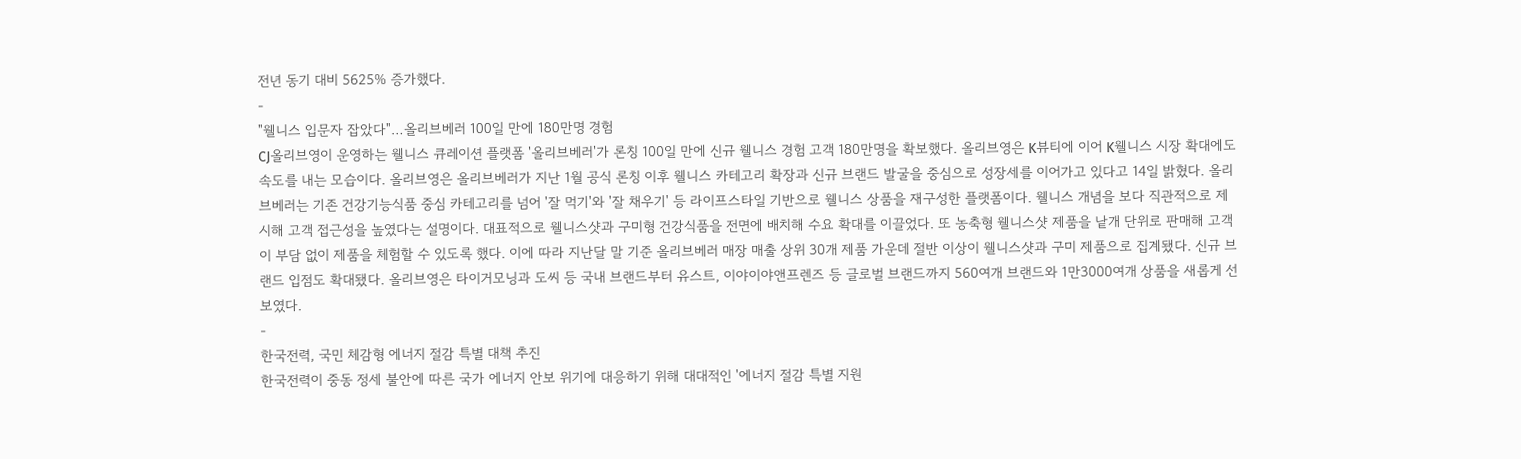전년 동기 대비 5625% 증가했다.
-
"웰니스 입문자 잡았다"…올리브베러 100일 만에 180만명 경험
CJ올리브영이 운영하는 웰니스 큐레이션 플랫폼 '올리브베러'가 론칭 100일 만에 신규 웰니스 경험 고객 180만명을 확보했다. 올리브영은 K뷰티에 이어 K웰니스 시장 확대에도 속도를 내는 모습이다. 올리브영은 올리브베러가 지난 1월 공식 론칭 이후 웰니스 카테고리 확장과 신규 브랜드 발굴을 중심으로 성장세를 이어가고 있다고 14일 밝혔다. 올리브베러는 기존 건강기능식품 중심 카테고리를 넘어 '잘 먹기'와 '잘 채우기' 등 라이프스타일 기반으로 웰니스 상품을 재구성한 플랫폼이다. 웰니스 개념을 보다 직관적으로 제시해 고객 접근성을 높였다는 설명이다. 대표적으로 웰니스샷과 구미형 건강식품을 전면에 배치해 수요 확대를 이끌었다. 또 농축형 웰니스샷 제품을 낱개 단위로 판매해 고객이 부담 없이 제품을 체험할 수 있도록 했다. 이에 따라 지난달 말 기준 올리브베러 매장 매출 상위 30개 제품 가운데 절반 이상이 웰니스샷과 구미 제품으로 집계됐다. 신규 브랜드 입점도 확대됐다. 올리브영은 타이거모닝과 도씨 등 국내 브랜드부터 유스트, 이야이야앤프렌즈 등 글로벌 브랜드까지 560여개 브랜드와 1만3000여개 상품을 새롭게 선보였다.
-
한국전력, 국민 체감형 에너지 절감 특별 대책 추진
한국전력이 중동 정세 불안에 따른 국가 에너지 안보 위기에 대응하기 위해 대대적인 '에너지 절감 특별 지원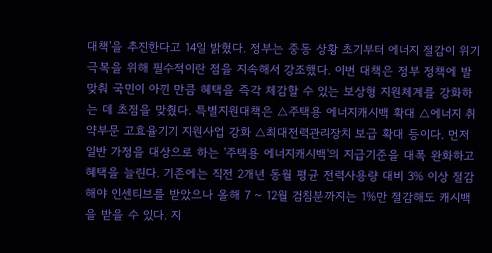대책'을 추진한다고 14일 밝혔다. 정부는 중동 상황 초기부터 에너지 절감이 위기 극복을 위해 필수적이란 점을 지속해서 강조했다. 이번 대책은 정부 정책에 발맞춰 국민이 아낀 만큼 혜택을 즉각 체감할 수 있는 보상형 지원체계를 강화하는 데 초점을 맞췄다. 특별지원대책은 △주택용 에너지캐시백 확대 △에너지 취약부문 고효율기기 지원사업 강화 △최대전력관리장치 보급 확대 등이다. 먼저 일반 가정을 대상으로 하는 '주택용 에너지캐시백'의 지급기준을 대폭 완화하고 혜택을 늘린다. 기존에는 직전 2개년 동월 평균 전력사용량 대비 3% 이상 절감해야 인센티브를 받았으나 올해 7 ~ 12월 검침분까지는 1%만 절감해도 캐시백을 받을 수 있다. 지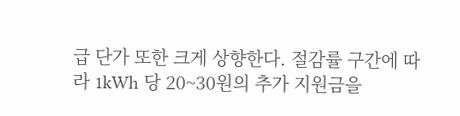급 단가 또한 크게 상향한다. 절감률 구간에 따라 1kWh 당 20~30원의 추가 지원금을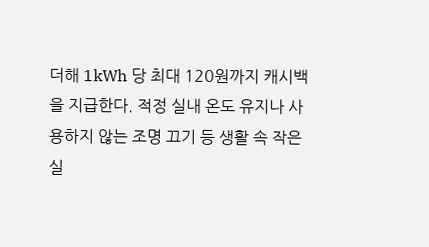더해 1kWh 당 최대 120원까지 캐시백을 지급한다. 적정 실내 온도 유지나 사용하지 않는 조명 끄기 등 생활 속 작은 실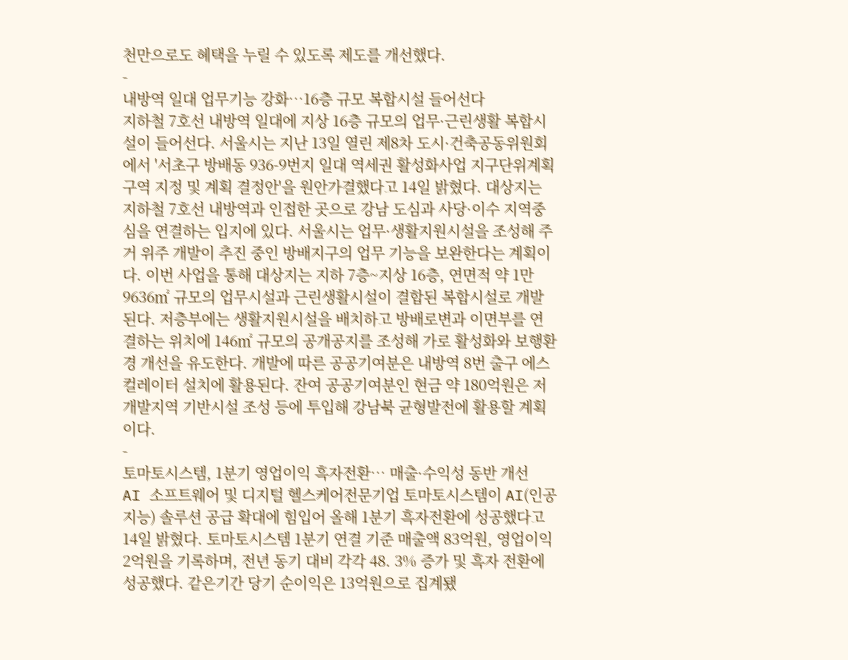천만으로도 혜택을 누릴 수 있도록 제도를 개선했다.
-
내방역 일대 업무기능 강화…16층 규모 복합시설 들어선다
지하철 7호선 내방역 일대에 지상 16층 규모의 업무·근린생활 복합시설이 들어선다. 서울시는 지난 13일 열린 제8차 도시·건축공동위원회에서 '서초구 방배동 936-9번지 일대 역세권 활성화사업 지구단위계획구역 지정 및 계획 결정안'을 원안가결했다고 14일 밝혔다. 대상지는 지하철 7호선 내방역과 인접한 곳으로 강남 도심과 사당·이수 지역중심을 연결하는 입지에 있다. 서울시는 업무·생활지원시설을 조성해 주거 위주 개발이 추진 중인 방배지구의 업무 기능을 보완한다는 계획이다. 이번 사업을 통해 대상지는 지하 7층~지상 16층, 연면적 약 1만9636㎡ 규모의 업무시설과 근린생활시설이 결합된 복합시설로 개발된다. 저층부에는 생활지원시설을 배치하고 방배로변과 이면부를 연결하는 위치에 146㎡ 규모의 공개공지를 조성해 가로 활성화와 보행환경 개선을 유도한다. 개발에 따른 공공기여분은 내방역 8번 출구 에스컬레이터 설치에 활용된다. 잔여 공공기여분인 현금 약 180억원은 저개발지역 기반시설 조성 등에 투입해 강남북 균형발전에 활용할 계획이다.
-
토마토시스템, 1분기 영업이익 흑자전환… 매출·수익성 동반 개선
AI 소프트웨어 및 디지털 헬스케어전문기업 토마토시스템이 AI(인공지능) 솔루션 공급 확대에 힘입어 올해 1분기 흑자전환에 성공했다고 14일 밝혔다. 토마토시스템 1분기 연결 기준 매출액 83억원, 영업이익 2억원을 기록하며, 전년 동기 대비 각각 48. 3% 증가 및 흑자 전환에 성공했다. 같은기간 당기 순이익은 13억원으로 집계됐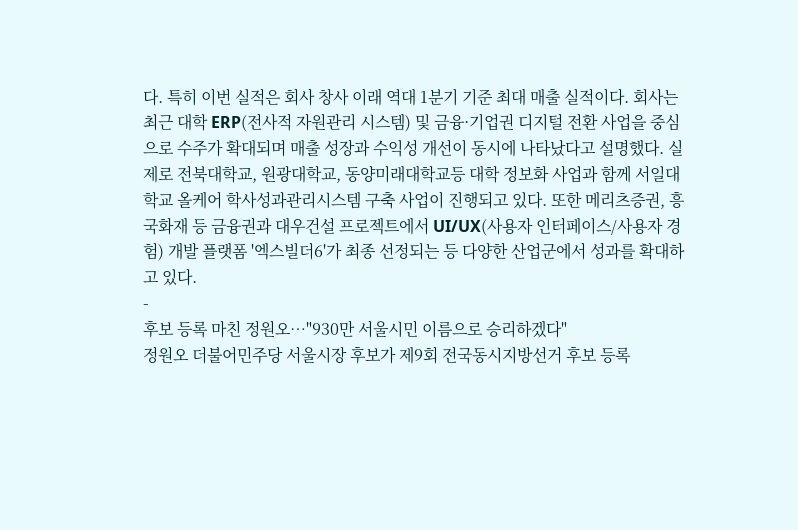다. 특히 이번 실적은 회사 창사 이래 역대 1분기 기준 최대 매출 실적이다. 회사는 최근 대학 ERP(전사적 자원관리 시스템) 및 금융·기업권 디지털 전환 사업을 중심으로 수주가 확대되며 매출 성장과 수익성 개선이 동시에 나타났다고 설명했다. 실제로 전북대학교, 원광대학교, 동양미래대학교등 대학 정보화 사업과 함께 서일대학교 올케어 학사성과관리시스템 구축 사업이 진행되고 있다. 또한 메리츠증권, 흥국화재 등 금융권과 대우건설 프로젝트에서 UI/UX(사용자 인터페이스/사용자 경험) 개발 플랫폼 '엑스빌더6'가 최종 선정되는 등 다양한 산업군에서 성과를 확대하고 있다.
-
후보 등록 마친 정원오…"930만 서울시민 이름으로 승리하겠다"
정원오 더불어민주당 서울시장 후보가 제9회 전국동시지방선거 후보 등록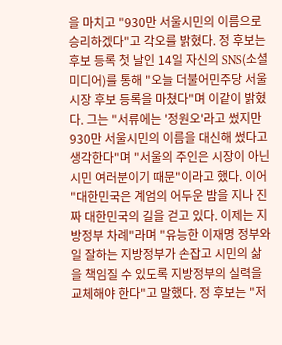을 마치고 "930만 서울시민의 이름으로 승리하겠다"고 각오를 밝혔다. 정 후보는 후보 등록 첫 날인 14일 자신의 SNS(소셜미디어)를 통해 "오늘 더불어민주당 서울시장 후보 등록을 마쳤다"며 이같이 밝혔다. 그는 "서류에는 '정원오'라고 썼지만 930만 서울시민의 이름을 대신해 썼다고 생각한다"며 "서울의 주인은 시장이 아닌 시민 여러분이기 때문"이라고 했다. 이어 "대한민국은 계엄의 어두운 밤을 지나 진짜 대한민국의 길을 걷고 있다. 이제는 지방정부 차례"라며 "유능한 이재명 정부와 일 잘하는 지방정부가 손잡고 시민의 삶을 책임질 수 있도록 지방정부의 실력을 교체해야 한다"고 말했다. 정 후보는 "저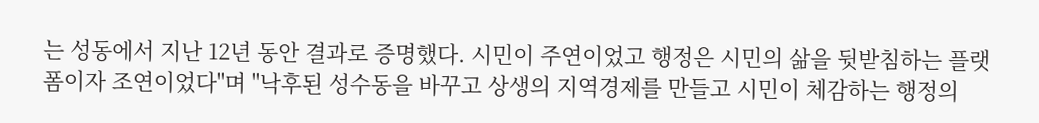는 성동에서 지난 12년 동안 결과로 증명했다. 시민이 주연이었고 행정은 시민의 삶을 뒷받침하는 플랫폼이자 조연이었다"며 "낙후된 성수동을 바꾸고 상생의 지역경제를 만들고 시민이 체감하는 행정의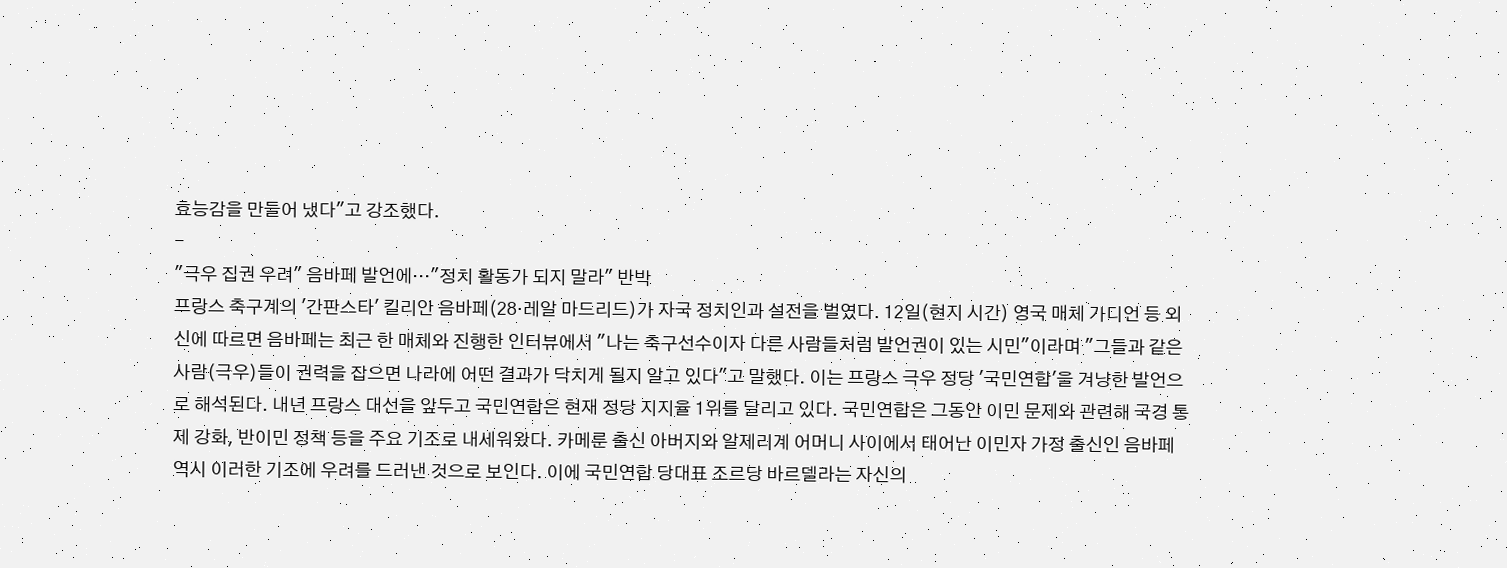효능감을 만들어 냈다"고 강조했다.
-
"극우 집권 우려" 음바페 발언에…"정치 활동가 되지 말라" 반박
프랑스 축구계의 '간판스타' 킬리안 음바페(28·레알 마드리드)가 자국 정치인과 설전을 벌였다. 12일(현지 시간) 영국 매체 가디언 등 외신에 따르면 음바페는 최근 한 매체와 진행한 인터뷰에서 "나는 축구선수이자 다른 사람들처럼 발언권이 있는 시민"이라며 "그들과 같은 사람(극우)들이 권력을 잡으면 나라에 어떤 결과가 닥치게 될지 알고 있다"고 말했다. 이는 프랑스 극우 정당 '국민연합'을 겨냥한 발언으로 해석된다. 내년 프랑스 대선을 앞두고 국민연합은 현재 정당 지지율 1위를 달리고 있다. 국민연합은 그동안 이민 문제와 관련해 국경 통제 강화, 반이민 정책 등을 주요 기조로 내세워왔다. 카메룬 출신 아버지와 알제리계 어머니 사이에서 태어난 이민자 가정 출신인 음바페 역시 이러한 기조에 우려를 드러낸 것으로 보인다. 이에 국민연합 당대표 조르당 바르델라는 자신의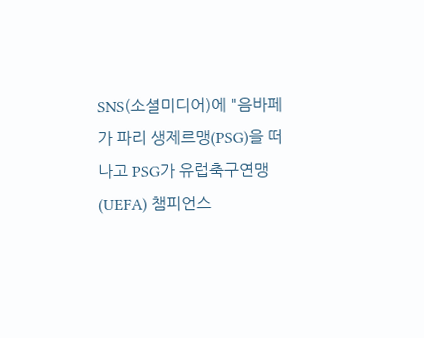SNS(소셜미디어)에 "음바페가 파리 생제르맹(PSG)을 떠나고 PSG가 유럽축구연맹(UEFA) 챔피언스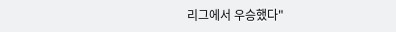리그에서 우승했다"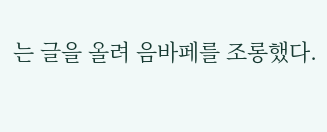는 글을 올려 음바페를 조롱했다.